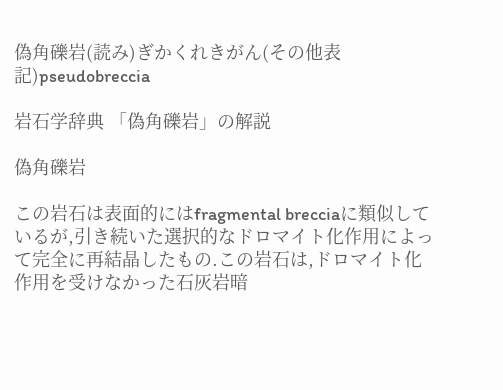偽角礫岩(読み)ぎかくれきがん(その他表記)pseudobreccia

岩石学辞典 「偽角礫岩」の解説

偽角礫岩

この岩石は表面的にはfragmental brecciaに類似しているが,引き続いた選択的なドロマイト化作用によって完全に再結晶したもの.この岩石は,ドロマイト化作用を受けなかった石灰岩暗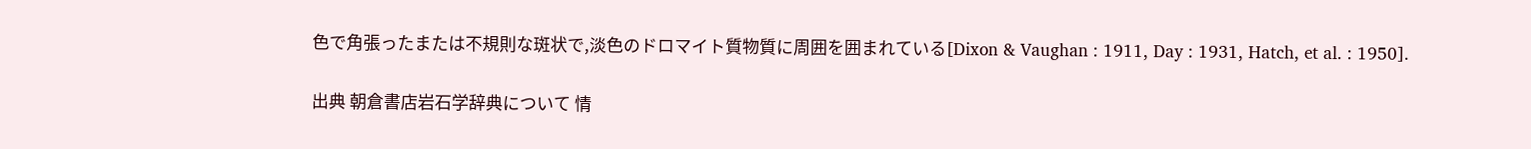色で角張ったまたは不規則な斑状で,淡色のドロマイト質物質に周囲を囲まれている[Dixon & Vaughan : 1911, Day : 1931, Hatch, et al. : 1950].

出典 朝倉書店岩石学辞典について 情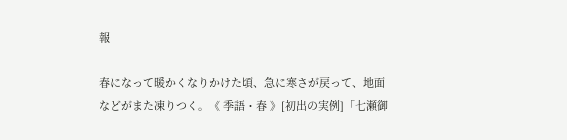報

春になって暖かくなりかけた頃、急に寒さが戻って、地面などがまた凍りつく。《 季語・春 》[初出の実例]「七瀬御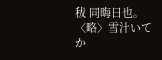秡 同晦日也。〈略〉雪汁いてか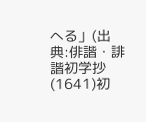へる」(出典:俳諧・誹諧初学抄(1641)初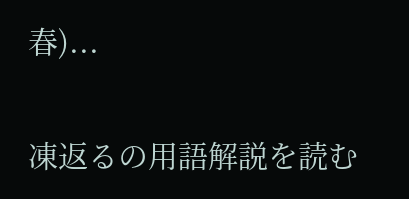春)...

凍返るの用語解説を読む